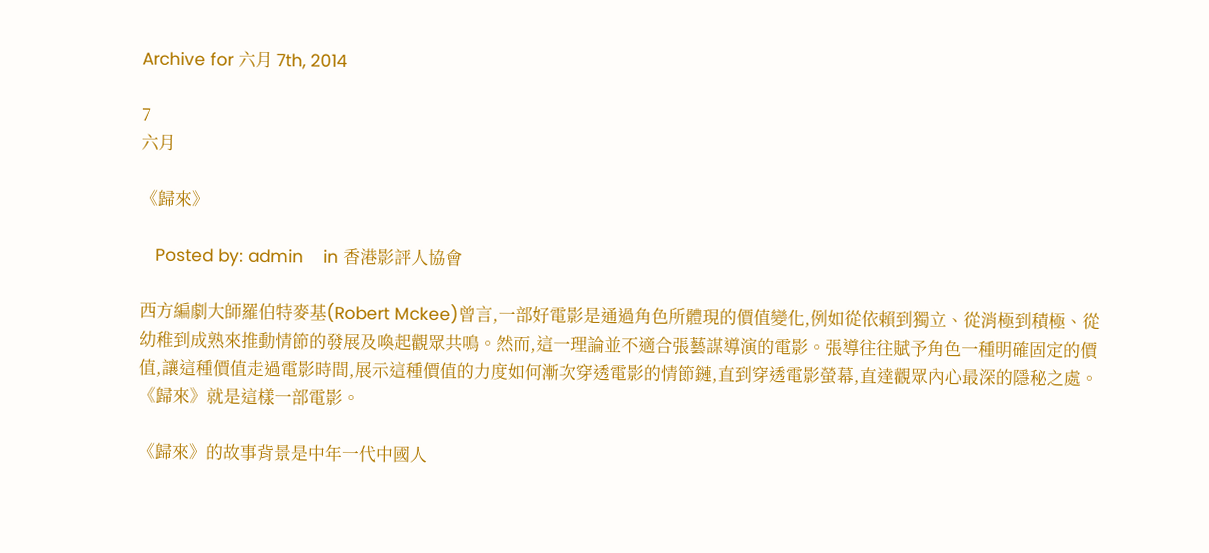Archive for 六月 7th, 2014

7
六月

《歸來》

   Posted by: admin    in 香港影評人協會

西方編劇大師羅伯特麥基(Robert Mckee)曾言,一部好電影是通過角色所體現的價值變化,例如從依賴到獨立、從消極到積極、從幼稚到成熟來推動情節的發展及喚起觀眾共鳴。然而,這一理論並不適合張藝謀導演的電影。張導往往賦予角色一種明確固定的價值,讓這種價值走過電影時間,展示這種價值的力度如何漸次穿透電影的情節鏈,直到穿透電影螢幕,直達觀眾內心最深的隱秘之處。《歸來》就是這樣一部電影。

《歸來》的故事背景是中年一代中國人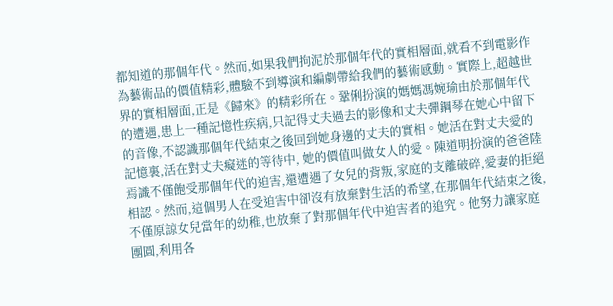都知道的那個年代。然而,如果我們拘泥於那個年代的實相層面,就看不到電影作為藝術品的價值精彩,體驗不到導演和編劇帶給我們的藝術感動。實際上,超越世界的實相層面,正是《歸來》的精彩所在。鞏俐扮演的媽媽馮婉瑜由於那個年代的遭遇,患上一種記憶性疾病,只記得丈夫過去的影像和丈夫彈鋼琴在她心中留下的音像,不認識那個年代結束之後回到她身邊的丈夫的實相。她活在對丈夫愛的記憶裏,活在對丈夫癡迷的等待中, 她的價值叫做女人的愛。陳道明扮演的爸爸陸焉識不僅飽受那個年代的迫害,還遭遇了女兒的背叛,家庭的支離破碎,愛妻的拒絕相認。然而,這個男人在受迫害中卻沒有放棄對生活的希望,在那個年代結束之後,不僅原諒女兒當年的幼稚,也放棄了對那個年代中迫害者的追究。他努力讓家庭團圓,利用各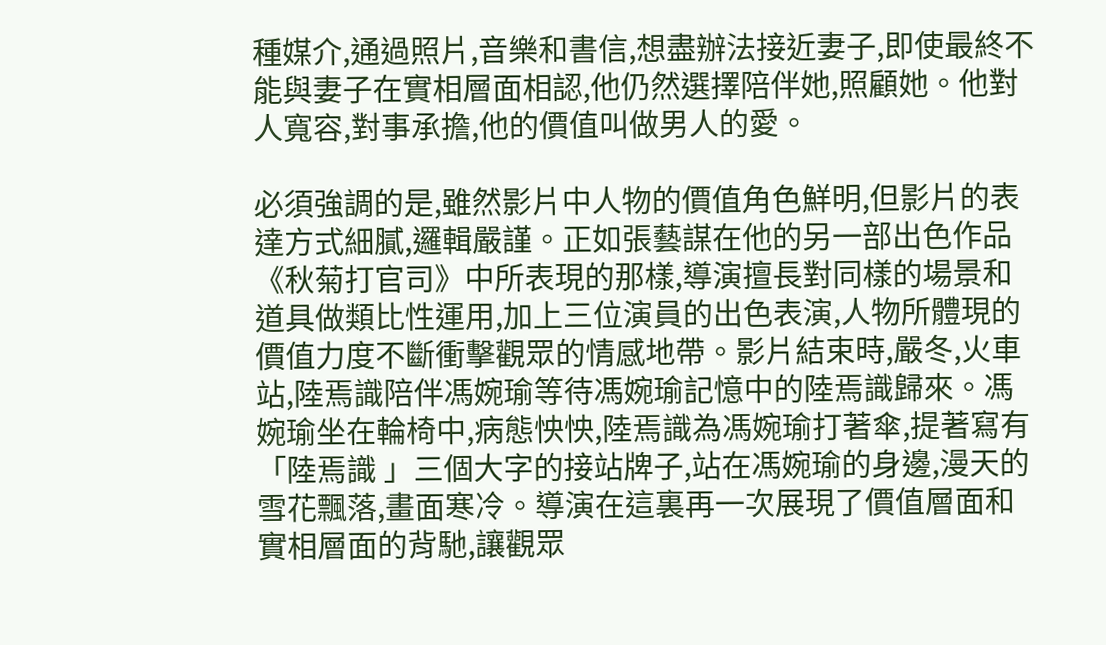種媒介,通過照片,音樂和書信,想盡辦法接近妻子,即使最終不能與妻子在實相層面相認,他仍然選擇陪伴她,照顧她。他對人寬容,對事承擔,他的價值叫做男人的愛。

必須強調的是,雖然影片中人物的價值角色鮮明,但影片的表達方式細膩,邏輯嚴謹。正如張藝謀在他的另一部出色作品《秋菊打官司》中所表現的那樣,導演擅長對同樣的場景和道具做類比性運用,加上三位演員的出色表演,人物所體現的價值力度不斷衝擊觀眾的情感地帶。影片結束時,嚴冬,火車站,陸焉識陪伴馮婉瑜等待馮婉瑜記憶中的陸焉識歸來。馮婉瑜坐在輪椅中,病態怏怏,陸焉識為馮婉瑜打著傘,提著寫有「陸焉識 」三個大字的接站牌子,站在馮婉瑜的身邊,漫天的雪花飄落,畫面寒冷。導演在這裏再一次展現了價值層面和實相層面的背馳,讓觀眾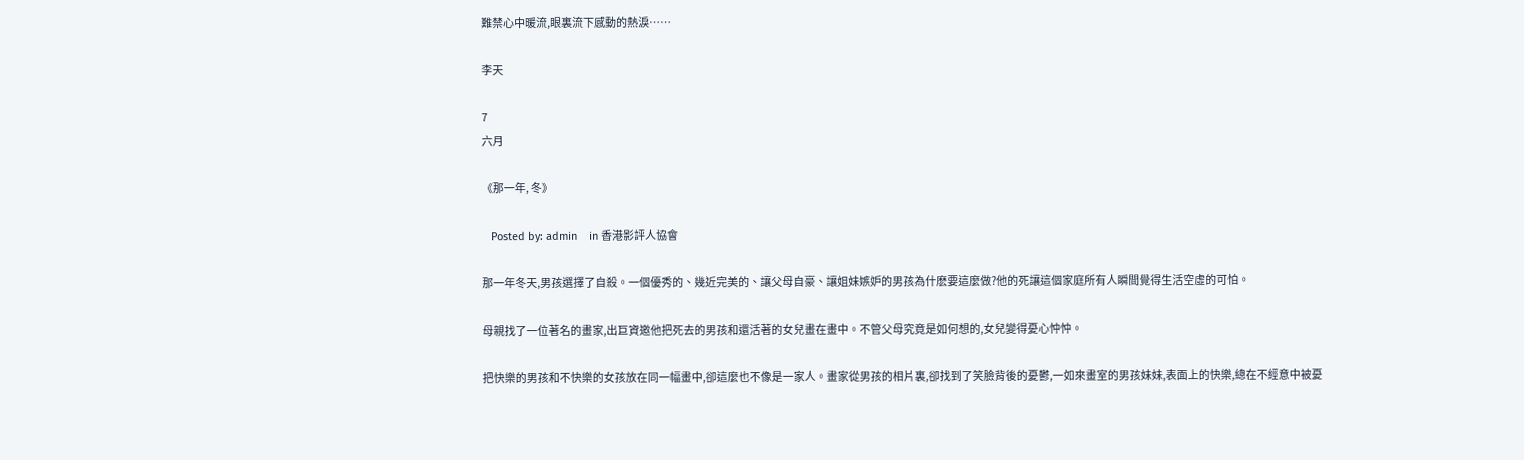難禁心中暖流,眼裏流下感動的熱淚……

李天

7
六月

《那一年, 冬》

   Posted by: admin    in 香港影評人協會

那一年冬天,男孩選擇了自殺。一個優秀的、幾近完美的、讓父母自豪、讓姐妹嫉妒的男孩為什麽要這麼做?他的死讓這個家庭所有人瞬間覺得生活空虛的可怕。

母親找了一位著名的畫家,出巨資邀他把死去的男孩和還活著的女兒畫在畫中。不管父母究竟是如何想的,女兒變得憂心忡忡。

把快樂的男孩和不快樂的女孩放在同一幅畫中,卻這麼也不像是一家人。畫家從男孩的相片裏,卻找到了笑臉背後的憂鬱,一如來畫室的男孩妹妹,表面上的快樂,總在不經意中被憂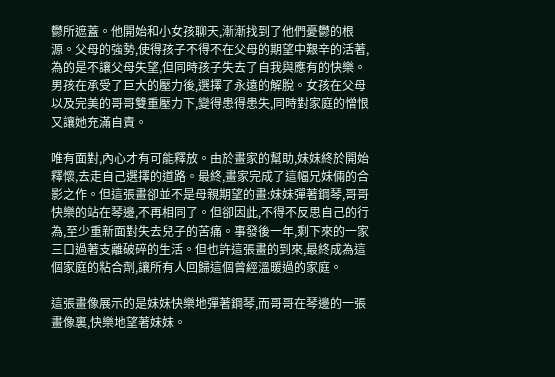鬱所遮蓋。他開始和小女孩聊天,漸漸找到了他們憂鬱的根源。父母的強勢,使得孩子不得不在父母的期望中艱辛的活著,為的是不讓父母失望,但同時孩子失去了自我與應有的快樂。男孩在承受了巨大的壓力後,選擇了永遠的解脫。女孩在父母以及完美的哥哥雙重壓力下,變得患得患失,同時對家庭的憎恨又讓她充滿自責。

唯有面對,內心才有可能釋放。由於畫家的幫助,妹妹終於開始釋懷,去走自己選擇的道路。最終,畫家完成了這幅兄妹倆的合影之作。但這張畫卻並不是母親期望的畫:妹妹彈著鋼琴,哥哥快樂的站在琴邊,不再相同了。但卻因此,不得不反思自己的行為,至少重新面對失去兒子的苦痛。事發後一年,剩下來的一家三口過著支離破碎的生活。但也許這張畫的到來,最終成為這個家庭的粘合劑,讓所有人回歸這個曾經溫暖過的家庭。

這張畫像展示的是妹妹快樂地彈著鋼琴,而哥哥在琴邊的一張畫像裏,快樂地望著妹妹。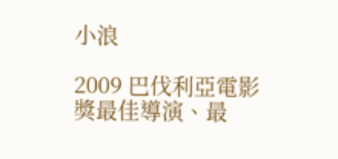小浪

2009 巴伐利亞電影獎最佳導演、最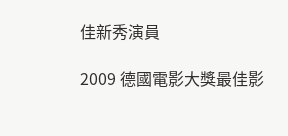佳新秀演員

2009 德國電影大獎最佳影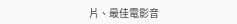片、最佳電影音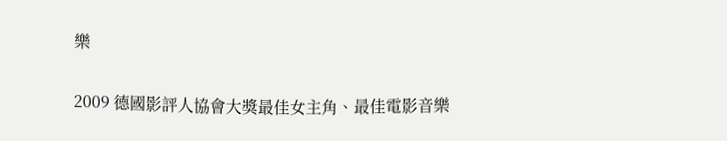樂

2009 德國影評人協會大獎最佳女主角、最佳電影音樂